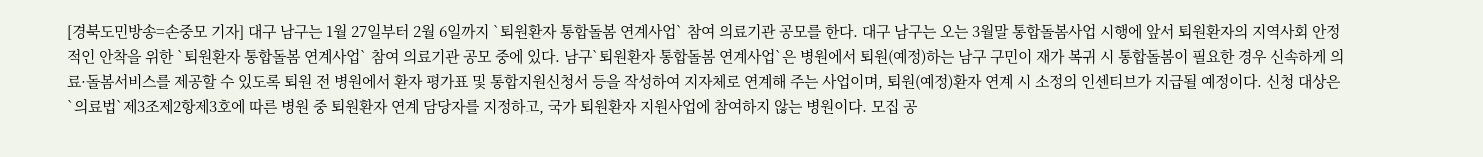[경북도민방송=손중모 기자] 대구 남구는 1월 27일부터 2월 6일까지 `퇴원환자 통합돌봄 연계사업` 참여 의료기관 공모를 한다. 대구 남구는 오는 3월말 통합돌봄사업 시행에 앞서 퇴원환자의 지역사회 안정적인 안착을 위한 `퇴원환자 통합돌봄 연계사업` 참여 의료기관 공모 중에 있다. 남구`퇴원환자 통합돌봄 연계사업`은 병원에서 퇴원(예정)하는 남구 구민이 재가 복귀 시 통합돌봄이 필요한 경우 신속하게 의료·돌봄서비스를 제공할 수 있도록 퇴원 전 병원에서 환자 평가표 및 통합지원신청서 등을 작성하여 지자체로 연계해 주는 사업이며, 퇴원(예정)환자 연계 시 소정의 인센티브가 지급될 예정이다. 신청 대상은 `의료법`제3조제2항제3호에 따른 병원 중 퇴원환자 연계 담당자를 지정하고, 국가 퇴원환자 지원사업에 참여하지 않는 병원이다. 모집 공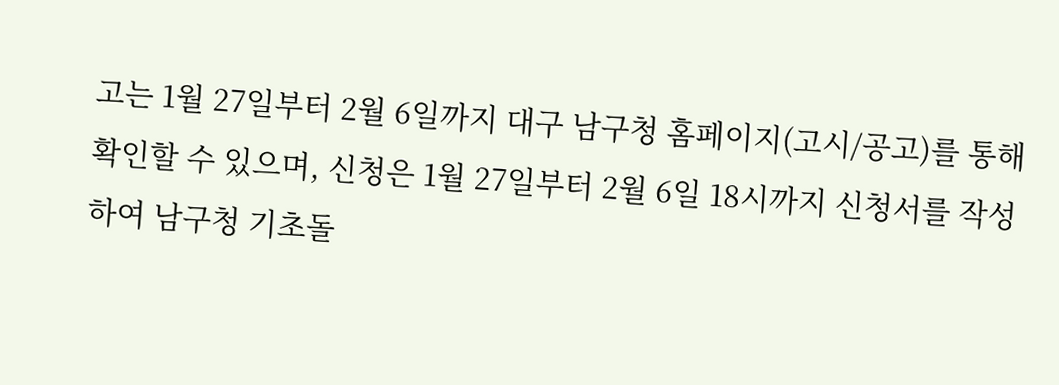고는 1월 27일부터 2월 6일까지 대구 남구청 홈페이지(고시/공고)를 통해 확인할 수 있으며, 신청은 1월 27일부터 2월 6일 18시까지 신청서를 작성하여 남구청 기초돌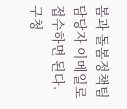봄과 돌봄정책팀 담당자 이메일로 접수하면 된다. 구청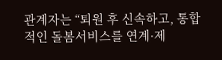관계자는 “퇴원 후 신속하고, 통합적인 돌봄서비스를 연계·제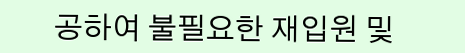공하여 불필요한 재입원 및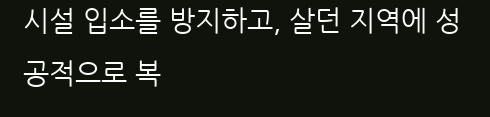시설 입소를 방지하고, 살던 지역에 성공적으로 복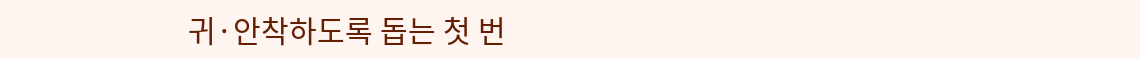귀·안착하도록 돕는 첫 번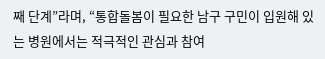째 단계”라며, “통합돌봄이 필요한 남구 구민이 입원해 있는 병원에서는 적극적인 관심과 참여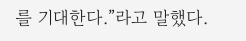를 기대한다.”라고 말했다.